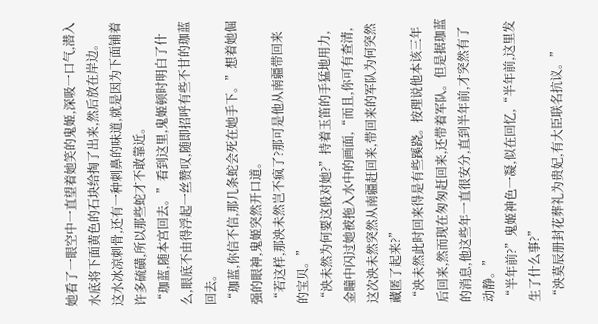她看了一眼空中一直望着她笑的鬼姬,深吸一口气,潜入水底将下面黄色的石块给掏了出来,然后放在岸边。
这水冰凉刺骨,还有一种刺鼻的味道,就是因为下面铺着许多硫磺,所以那些蛇才不敢靠近。
“珈蓝,随本宫回去。”看到这里,鬼姬顿时明白了什么,眼底不由得浮起一丝赞叹,随即招呼有些不甘的珈蓝回去。
“珈蓝,你信不信,那几条蛇会死在她手下。”想着她倔强的眼神,鬼姬突然开口道。
“若这样,那泱未然岂不疯了?那可是他从南疆带回来的宝贝。”
“泱未然为何要这般对她?”持着玉笛的手猛地用力,金瞳中闪过她被拖入水中的画面,“而且,你可有查清,这次泱未然突然从南疆赶回来,带回来的军队为何突然藏匿了起来?”
“泱未然此时回来得是有些蹊跷。按理说他本该三年后回来,然而现在匆匆赶回来,还带着军队。但是据珈蓝的消息,他这些年一直很安分,直到半年前,才突然有了动静。”
“半年前?”鬼姬神色一凝,似在回忆,“半年前,这里发生了什么事?”
“泱莫辰册封花葬礼为贵妃,有大臣联名抗议。”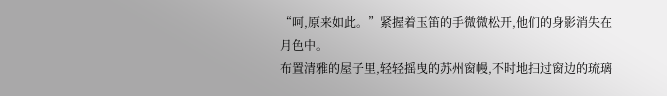“呵,原来如此。”紧握着玉笛的手微微松开,他们的身影消失在月色中。
布置清雅的屋子里,轻轻摇曳的苏州窗幔,不时地扫过窗边的琉璃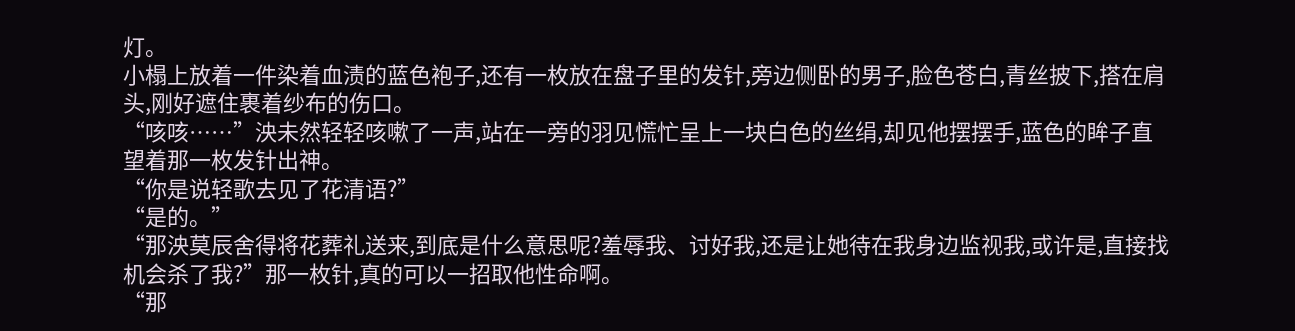灯。
小榻上放着一件染着血渍的蓝色袍子,还有一枚放在盘子里的发针,旁边侧卧的男子,脸色苍白,青丝披下,搭在肩头,刚好遮住裹着纱布的伤口。
“咳咳……”泱未然轻轻咳嗽了一声,站在一旁的羽见慌忙呈上一块白色的丝绢,却见他摆摆手,蓝色的眸子直望着那一枚发针出神。
“你是说轻歌去见了花清语?”
“是的。”
“那泱莫辰舍得将花葬礼送来,到底是什么意思呢?羞辱我、讨好我,还是让她待在我身边监视我,或许是,直接找机会杀了我?”那一枚针,真的可以一招取他性命啊。
“那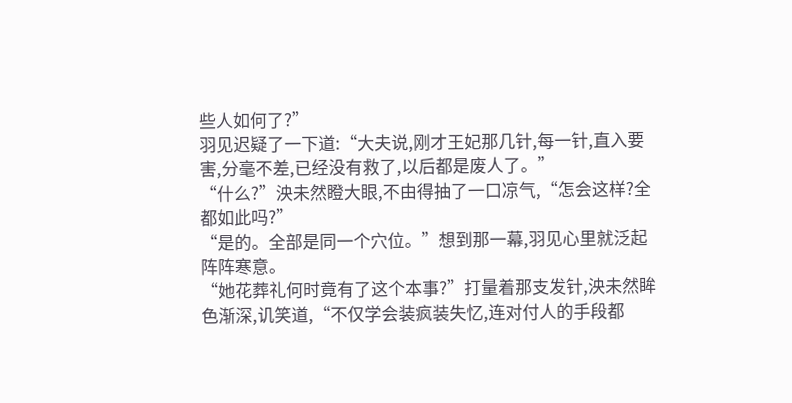些人如何了?”
羽见迟疑了一下道:“大夫说,刚才王妃那几针,每一针,直入要害,分毫不差,已经没有救了,以后都是废人了。”
“什么?”泱未然瞪大眼,不由得抽了一口凉气,“怎会这样?全都如此吗?”
“是的。全部是同一个穴位。”想到那一幕,羽见心里就泛起阵阵寒意。
“她花葬礼何时竟有了这个本事?”打量着那支发针,泱未然眸色渐深,讥笑道,“不仅学会装疯装失忆,连对付人的手段都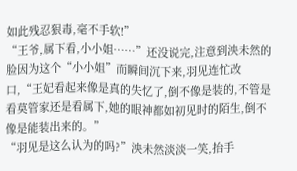如此残忍狠毒,毫不手软!”
“王爷,属下看,小小姐……”还没说完,注意到泱未然的脸因为这个“小小姐”而瞬间沉下来,羽见连忙改口,“王妃看起来像是真的失忆了,倒不像是装的,不管是看莫管家还是看属下,她的眼神都如初见时的陌生,倒不像是能装出来的。”
“羽见是这么认为的吗?”泱未然淡淡一笑,抬手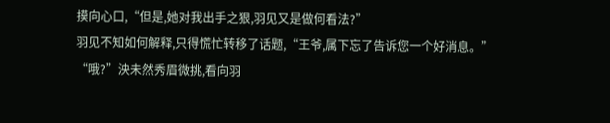摸向心口,“但是,她对我出手之狠,羽见又是做何看法?”
羽见不知如何解释,只得慌忙转移了话题,“王爷,属下忘了告诉您一个好消息。”
“哦?”泱未然秀眉微挑,看向羽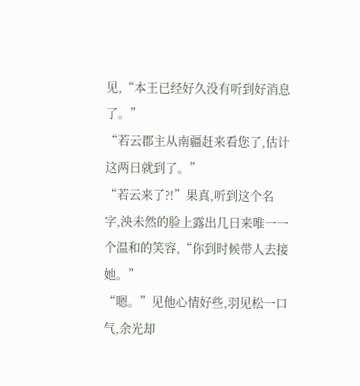见,“本王已经好久没有听到好消息了。”
“若云郡主从南疆赶来看您了,估计这两日就到了。”
“若云来了?!”果真,听到这个名字,泱未然的脸上露出几日来唯一一个温和的笑容,“你到时候带人去接她。”
“嗯。”见他心情好些,羽见松一口气,余光却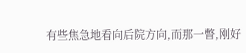有些焦急地看向后院方向,而那一瞥,刚好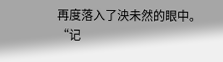再度落入了泱未然的眼中。
“记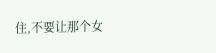住,不要让那个女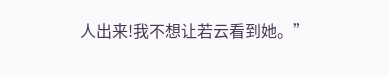人出来!我不想让若云看到她。”